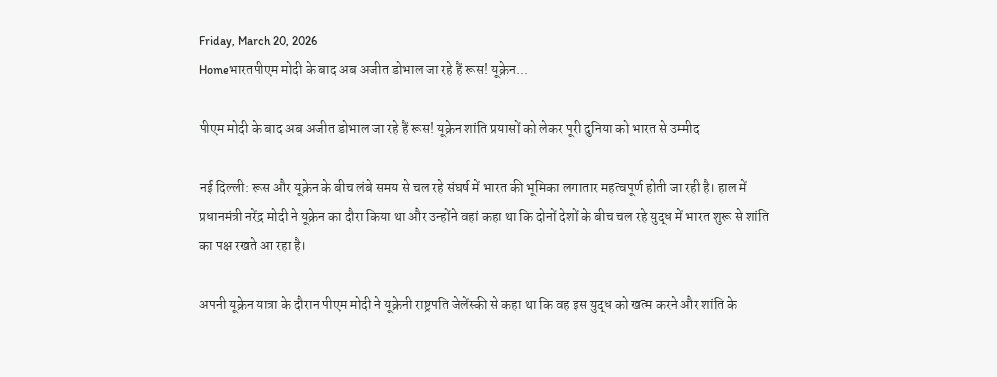Friday, March 20, 2026
Homeभारतपीएम मोदी के बाद अब अजीत डोभाल जा रहे हैं रूस! यूक्रेन...

पीएम मोदी के बाद अब अजीत डोभाल जा रहे हैं रूस! यूक्रेन शांति प्रयासों को लेकर पूरी दुनिया को भारत से उम्मीद

नई दिल्ली: रूस और यूक्रेन के बीच लंबे समय से चल रहे संघर्ष में भारत की भूमिका लगातार महत्वपूर्ण होती जा रही है। हाल में प्रधानमंत्री नरेंद्र मोदी ने यूक्रेन का दौरा किया था और उन्होंने वहां कहा था कि दोनों देशों के बीच चल रहे युद्ध में भारत शुरू से शांति का पक्ष रखते आ रहा है।

अपनी यूक्रेन यात्रा के दौरान पीएम मोदी ने यूक्रेनी राष्ट्रपति जेलेंस्की से कहा था कि वह इस युद्ध को खत्म करने और शांति के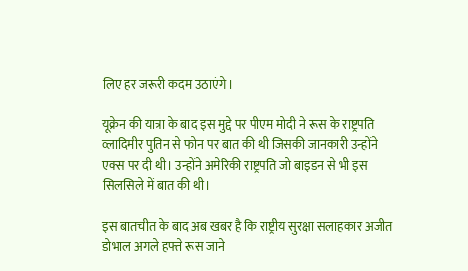लिए हर जरूरी कदम उठाएंगे।

यूक्रेन की यात्रा के बाद इस मुद्दे पर पीएम मोदी ने रूस के राष्ट्रपति व्लादिमीर पुतिन से फोन पर बात की थी जिसकी जानकारी उन्होंने एक्स पर दी थी। उन्होंने अमेरिकी राष्ट्रपति जो बाइडन से भी इस सिलसिले में बात की थी।

इस बातचीत के बाद अब खबर है कि राष्ट्रीय सुरक्षा सलाहकार अजीत डोभाल अगले हफ्ते रूस जाने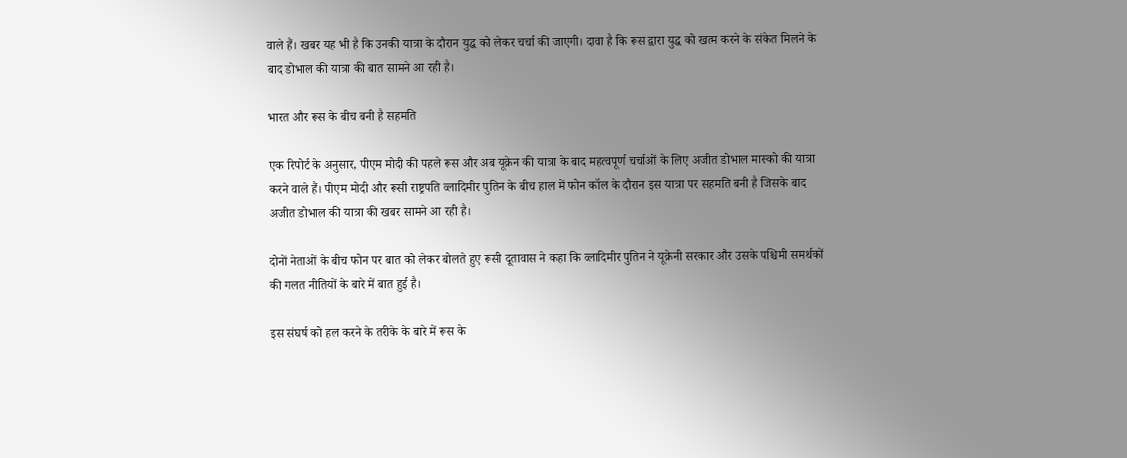वाले हैं। खबर यह भी है कि उनकी यात्रा के दौरान युद्ध को लेकर चर्चा की जाएगी। दावा है कि रूस द्वारा युद्ध को खत्म करने के संकेत मिलने के बाद डोभाल की यात्रा की बात सामने आ रही है।

भारत और रूस के बीच बनी है सहमति

एक रिपोर्ट के अनुसार, पीएम मोदी की पहले रूस और अब यूक्रेन की यात्रा के बाद महत्वपूर्ण चर्चाओं के लिए अजीत डोभाल मास्को की यात्रा करने वाले हैं। पीएम मोदी और रूसी राष्ट्रपति व्लादिमीर पुतिन के बीच हाल में फोन कॉल के दौरान इस यात्रा पर सहमति बनी है जिसके बाद अजीत डोभाल की यात्रा की खबर सामने आ रही है।

दोनों नेताओं के बीच फोन पर बात को लेकर बोलते हुए रूसी दूतावास ने कहा कि व्लादिमीर पुतिन ने यूक्रेनी सरकार और उसके पश्चिमी समर्थकों की गलत नीतियों के बारे में बात हुई है।

इस संघर्ष को हल करने के तरीके के बारे में रूस के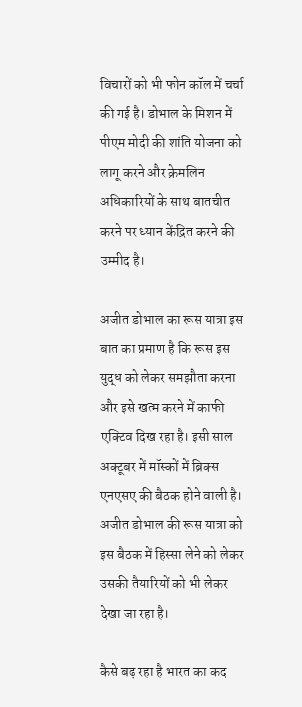विचारों को भी फोन कॉल में चर्चा की गई है। डोभाल के मिशन में पीएम मोदी की शांति योजना को लागू करने और क्रेमलिन अधिकारियों के साथ बातचीत करने पर ध्यान केंद्रित करने की उम्मीद है।

अजीत डोभाल का रूस यात्रा इस बात का प्रमाण है कि रूस इस युद्ध को लेकर समझौता करना और इसे खत्म करने में काफी एक्टिव दिख रहा है। इसी साल अक्टूबर में मॉस्कों में ब्रिक्स एनएसए की बैठक होने वाली है। अजीत डोभाल की रूस यात्रा को इस बैठक में हिस्सा लेने को लेकर उसकी तैयारियों को भी लेकर देखा जा रहा है।

कैसे बढ़ रहा है भारत का कद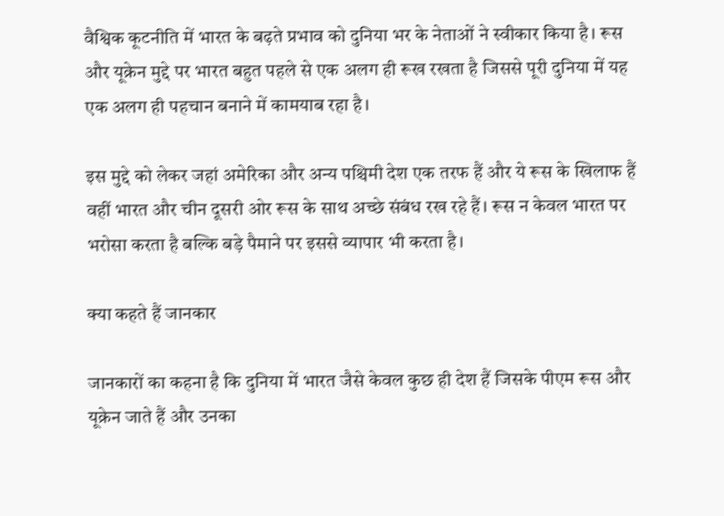वैश्विक कूटनीति में भारत के बढ़ते प्रभाव को दुनिया भर के नेताओं ने स्वीकार किया है। रूस और यूक्रेन मुद्दे पर भारत बहुत पहले से एक अलग ही रूख रखता है जिससे पूरी दुनिया में यह एक अलग ही पहचान बनाने में कामयाब रहा है।

इस मुद्दे को लेकर जहां अमेरिका और अन्य पश्चिमी देश एक तरफ हैं और ये रूस के खिलाफ हैं वहीं भारत और चीन दूसरी ओर रूस के साथ अच्छे संबंध रख रहे हैं। रूस न केवल भारत पर भरोसा करता है बल्कि बड़े पैमाने पर इससे व्यापार भी करता है।

क्या कहते हैं जानकार

जानकारों का कहना है कि दुनिया में भारत जैसे केवल कुछ ही देश हैं जिसके पीएम रूस और यूक्रेन जाते हैं और उनका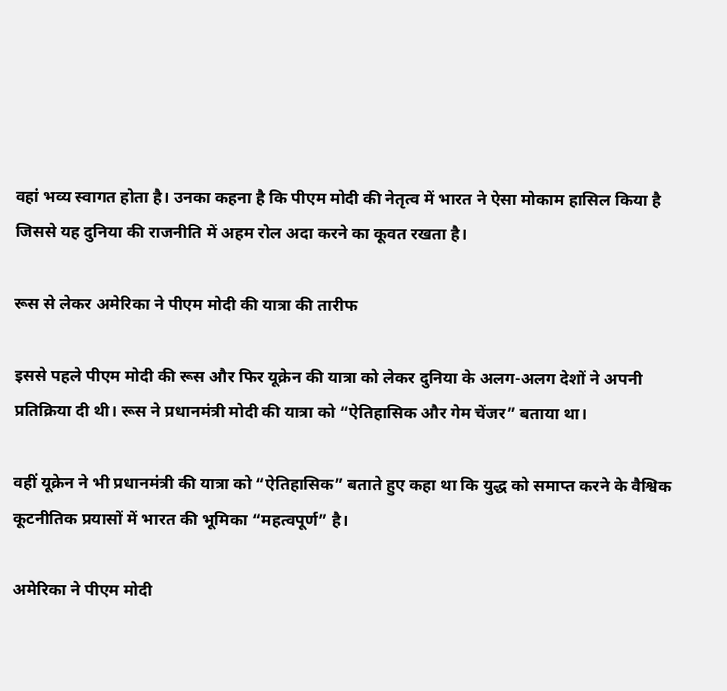वहां भव्य स्वागत होता है। उनका कहना है कि पीएम मोदी की नेतृत्व में भारत ने ऐसा मोकाम हासिल किया है जिससे यह दुनिया की राजनीति में अहम रोल अदा करने का कूवत रखता है।

रूस से लेकर अमेरिका ने पीएम मोदी की यात्रा की तारीफ

इससे पहले पीएम मोदी की रूस और फिर यूक्रेन की यात्रा को लेकर दुनिया के अलग-अलग देशों ने अपनी प्रतिक्रिया दी थी। रूस ने प्रधानमंत्री मोदी की यात्रा को “ऐतिहासिक और गेम चेंजर” बताया था।

वहीं यूक्रेन ने भी प्रधानमंत्री की यात्रा को “ऐतिहासिक” बताते हुए कहा था कि युद्ध को समाप्त करने के वैश्विक कूटनीतिक प्रयासों में भारत की भूमिका “महत्वपूर्ण” है।

अमेरिका ने पीएम मोदी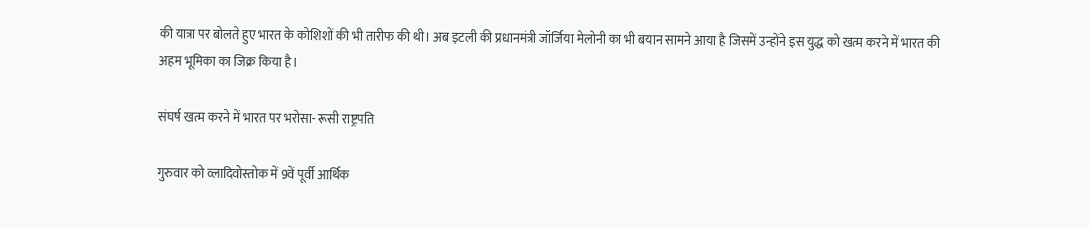की यात्रा पर बोलते हुए भारत के कोशिशों की भी तारीफ की थी। अब इटली की प्रधानमंत्री जॉर्जिया मेलोनी का भी बयान सामने आया है जिसमें उन्होंने इस युद्ध को खत्म करने में भारत की अहम भूमिका का जिक्र किया है।

संघर्ष खत्म करने में भारत पर भरोसा- रूसी राष्ट्रपति

गुरुवार को व्लादिवोस्तोक में 9वें पूर्वी आर्थिक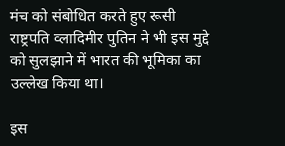मंच को संबोधित करते हुए रूसी राष्ट्रपति व्लादिमीर पुतिन ने भी इस मुद्दे को सुलझाने में भारत की भूमिका का उल्लेख किया था।

इस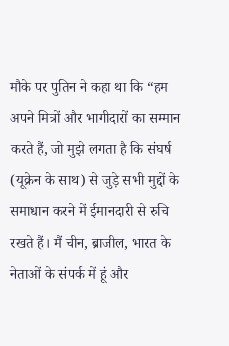मौके पर पुतिन ने कहा था कि “हम अपने मित्रों और भागीदारों का सम्मान करते हैं, जो मुझे लगता है कि संघर्ष (यूक्रेन के साथ) से जुड़े सभी मुद्दों के समाधान करने में ईमानदारी से रुचि रखते हैं। मैं चीन, ब्राजील, भारत के नेताओं के संपर्क में हूं और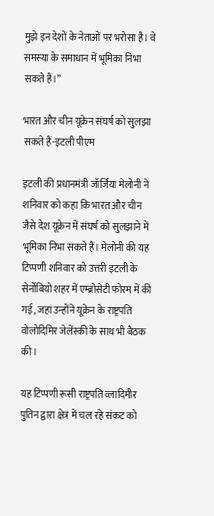मुझे इन देशों के नेताओं पर भरोसा है। वे समस्‍या के समाधान में भूम‍िका न‍िभा सकते हैं।”

भारत और चीन यूक्रेन संघर्ष को सुलझा सकते हैं-इटली पीएम

इटली की प्रधानमंत्री जॉर्जिया मेलोनी ने शनिवार को कहा कि भारत और चीन जैसे देश यूक्रेन में संघर्ष को सुलझाने में भूमिका निभा सकते हैं। मेलोनी की यह टिप्पणी शनिवार को उत्तरी इटली के सेर्नोबियो शहर में एम्ब्रोसेटी फोरम में की गई, जहां उन्होंने यूक्रेन के राष्ट्रपति वोलोदिमिर जेलेंस्की के साथ भी बैठक की।

यह टिप्पणी रूसी राष्ट्रपति व्लादिमीर पुतिन द्वारा क्षेत्र में चल रहे संकट को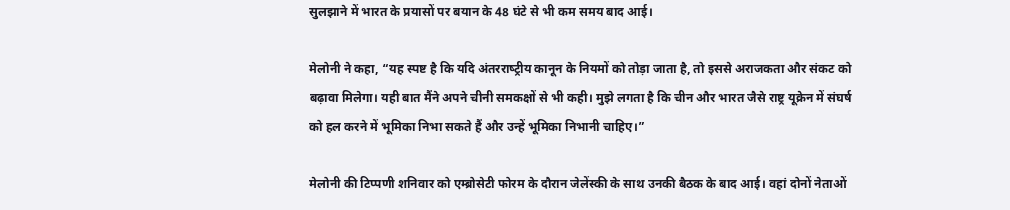सुलझाने में भारत के प्रयासों पर बयान के 48 घंटे से भी कम समय बाद आई।

मेलोनी ने कहा, “यह स्पष्ट है कि यदि अंतरराष्‍ट्रीय कानून के नियमों को तोड़ा जाता है, तो इससे अराजकता और संकट को बढ़ावा म‍िलेगा। यही बात मैंने अपने चीनी समकक्षों से भी कही। मुझे लगता है कि चीन और भारत जैसे राष्ट्र यूक्रेन में संघर्ष को हल करने में भूमिका निभा सकते हैं और उन्हें भूमिका निभानी चाहिए।”

मेलोनी की टिप्पणी शनिवार को एम्ब्रोसेटी फोरम के दौरान जेलेंस्की के साथ उनकी बैठक के बाद आई। वहां दोनों नेताओं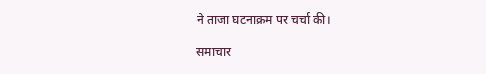ने ताजा घटनाक्रम पर चर्चा की।

समाचार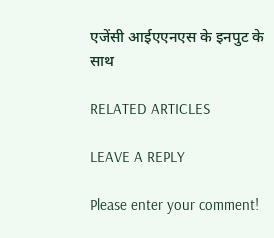एजेंसी आईएएनएस के इनपुट के साथ

RELATED ARTICLES

LEAVE A REPLY

Please enter your comment!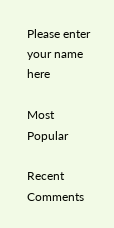Please enter your name here

Most Popular

Recent Comments